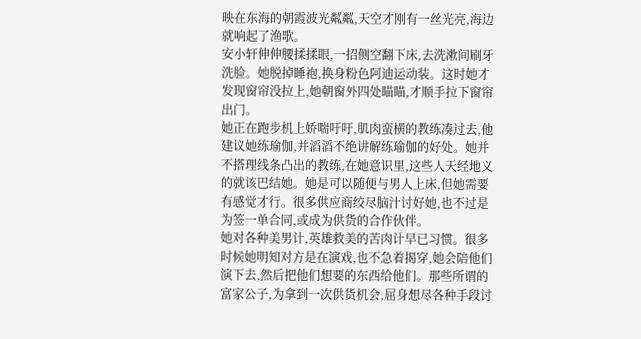映在东海的朝霞波光粼粼,天空才刚有一丝光亮,海边就响起了渔歌。
安小轩伸伸腰揉揉眼,一招侧空翻下床,去洗漱间刷牙洗脸。她脱掉睡袍,换身粉色阿迪运动装。这时她才发现窗帘没拉上,她朝窗外四处瞄瞄,才顺手拉下窗帘出门。
她正在跑步机上娇喘吁吁,肌肉蛮横的教练凑过去,他建议她练瑜伽,并滔滔不绝讲解练瑜伽的好处。她并不搭理线条凸出的教练,在她意识里,这些人天经地义的就该巴结她。她是可以随便与男人上床,但她需要有感觉才行。很多供应商绞尽脑汁讨好她,也不过是为签一单合同,或成为供货的合作伙伴。
她对各种美男计,英雄救美的苦肉计早已习惯。很多时候她明知对方是在演戏,也不急着揭穿,她会陪他们演下去,然后把他们想要的东西给他们。那些所谓的富家公子,为拿到一次供货机会,屈身想尽各种手段讨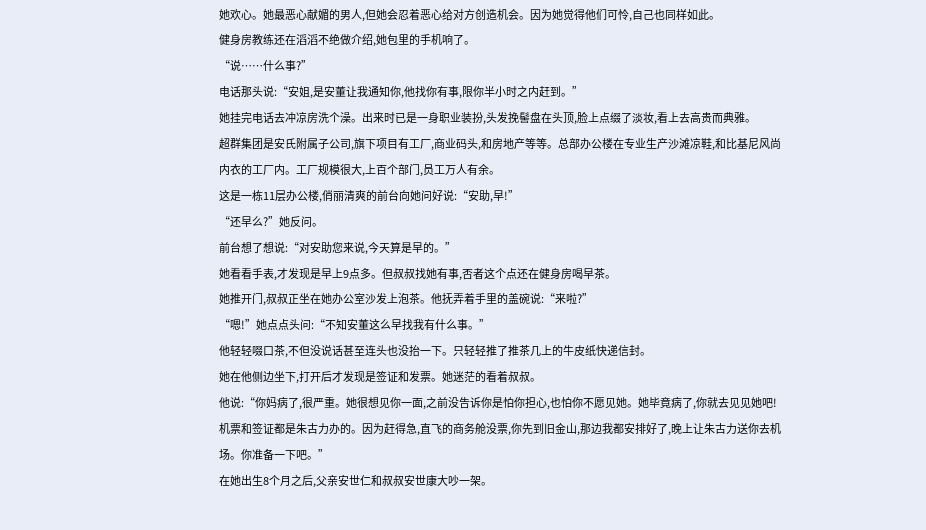她欢心。她最恶心献媚的男人,但她会忍着恶心给对方创造机会。因为她觉得他们可怜,自己也同样如此。
健身房教练还在滔滔不绝做介绍,她包里的手机响了。
“说……什么事?”
电话那头说:“安姐,是安董让我通知你,他找你有事,限你半小时之内赶到。”
她挂完电话去冲凉房洗个澡。出来时已是一身职业装扮,头发挽髻盘在头顶,脸上点缀了淡妆,看上去高贵而典雅。
超群集团是安氏附属子公司,旗下项目有工厂,商业码头,和房地产等等。总部办公楼在专业生产沙滩凉鞋,和比基尼风尚内衣的工厂内。工厂规模很大,上百个部门,员工万人有余。
这是一栋11层办公楼,俏丽清爽的前台向她问好说:“安助,早!”
“还早么?”她反问。
前台想了想说:“对安助您来说,今天算是早的。”
她看看手表,才发现是早上9点多。但叔叔找她有事,否者这个点还在健身房喝早茶。
她推开门,叔叔正坐在她办公室沙发上泡茶。他抚弄着手里的盖碗说:“来啦?”
“嗯!”她点点头问:“不知安董这么早找我有什么事。”
他轻轻啜口茶,不但没说话甚至连头也没抬一下。只轻轻推了推茶几上的牛皮纸快递信封。
她在他侧边坐下,打开后才发现是签证和发票。她迷茫的看着叔叔。
他说:“你妈病了,很严重。她很想见你一面,之前没告诉你是怕你担心,也怕你不愿见她。她毕竟病了,你就去见见她吧!机票和签证都是朱古力办的。因为赶得急,直飞的商务舱没票,你先到旧金山,那边我都安排好了,晚上让朱古力送你去机场。你准备一下吧。”
在她出生8个月之后,父亲安世仁和叔叔安世康大吵一架。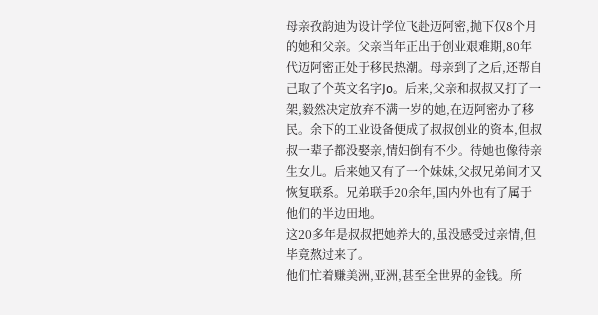母亲孜韵迪为设计学位飞赴迈阿密,抛下仅8个月的她和父亲。父亲当年正出于创业艰难期,80年代迈阿密正处于移民热潮。母亲到了之后,还帮自己取了个英文名字Jo。后来,父亲和叔叔又打了一架,毅然决定放弃不满一岁的她,在迈阿密办了移民。余下的工业设备便成了叔叔创业的资本,但叔叔一辈子都没娶亲,情妇倒有不少。待她也像待亲生女儿。后来她又有了一个妹妹,父叔兄弟间才又恢复联系。兄弟联手20余年,国内外也有了属于他们的半边田地。
这20多年是叔叔把她养大的,虽没感受过亲情,但毕竟熬过来了。
他们忙着赚美洲,亚洲,甚至全世界的金钱。所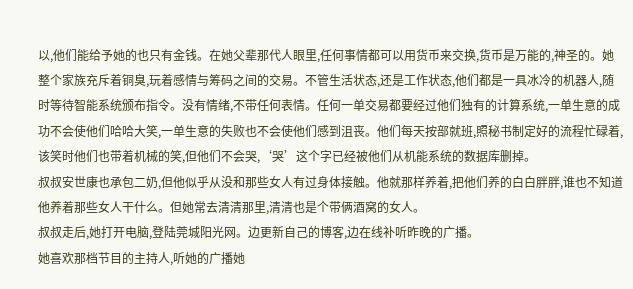以,他们能给予她的也只有金钱。在她父辈那代人眼里,任何事情都可以用货币来交换,货币是万能的,神圣的。她整个家族充斥着铜臭,玩着感情与筹码之间的交易。不管生活状态,还是工作状态,他们都是一具冰冷的机器人,随时等待智能系统颁布指令。没有情绪,不带任何表情。任何一单交易都要经过他们独有的计算系统,一单生意的成功不会使他们哈哈大笑,一单生意的失败也不会使他们感到沮丧。他们每天按部就班,照秘书制定好的流程忙碌着,该笑时他们也带着机械的笑,但他们不会哭,‘哭’这个字已经被他们从机能系统的数据库删掉。
叔叔安世康也承包二奶,但他似乎从没和那些女人有过身体接触。他就那样养着,把他们养的白白胖胖,谁也不知道他养着那些女人干什么。但她常去清清那里,清清也是个带俩酒窝的女人。
叔叔走后,她打开电脑,登陆莞城阳光网。边更新自己的博客,边在线补听昨晚的广播。
她喜欢那档节目的主持人,听她的广播她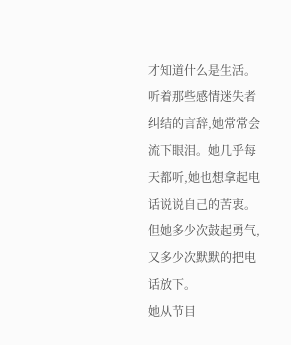才知道什么是生活。听着那些感情迷失者纠结的言辞,她常常会流下眼泪。她几乎每天都听,她也想拿起电话说说自己的苦衷。但她多少次鼓起勇气,又多少次默默的把电话放下。
她从节目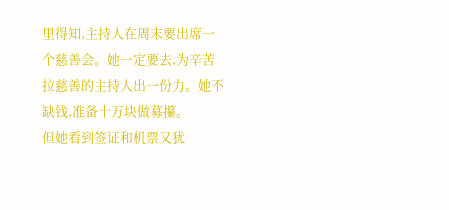里得知,主持人在周末要出席一个慈善会。她一定要去,为辛苦拉慈善的主持人出一份力。她不缺钱,准备十万块做募攥。
但她看到签证和机票又犹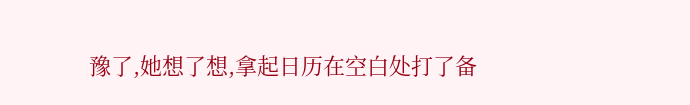豫了,她想了想,拿起日历在空白处打了备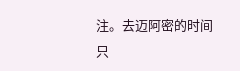注。去迈阿密的时间只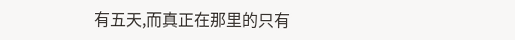有五天,而真正在那里的只有